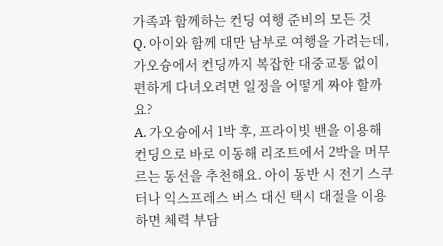가족과 함께하는 컨딩 여행 준비의 모든 것
Q. 아이와 함께 대만 남부로 여행을 가려는데, 가오슝에서 컨딩까지 복잡한 대중교통 없이 편하게 다녀오려면 일정을 어떻게 짜야 할까요?
A. 가오슝에서 1박 후, 프라이빗 밴을 이용해 컨딩으로 바로 이동해 리조트에서 2박을 머무르는 동선을 추천해요. 아이 동반 시 전기 스쿠터나 익스프레스 버스 대신 택시 대절을 이용하면 체력 부담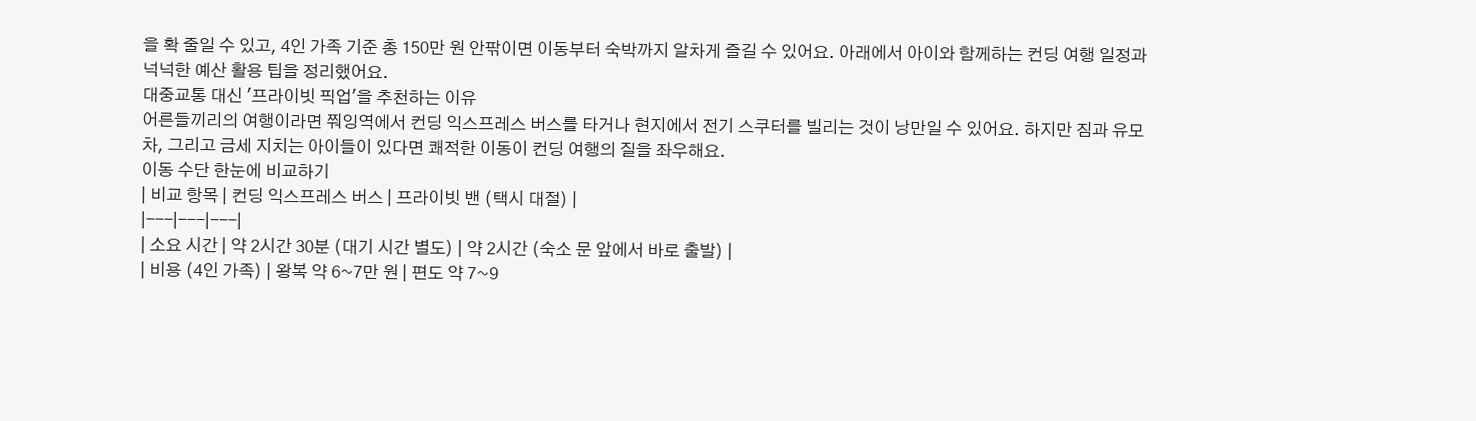을 확 줄일 수 있고, 4인 가족 기준 총 150만 원 안팎이면 이동부터 숙박까지 알차게 즐길 수 있어요. 아래에서 아이와 함께하는 컨딩 여행 일정과 넉넉한 예산 활용 팁을 정리했어요.
대중교통 대신 '프라이빗 픽업'을 추천하는 이유
어른들끼리의 여행이라면 쭤잉역에서 컨딩 익스프레스 버스를 타거나 현지에서 전기 스쿠터를 빌리는 것이 낭만일 수 있어요. 하지만 짐과 유모차, 그리고 금세 지치는 아이들이 있다면 쾌적한 이동이 컨딩 여행의 질을 좌우해요.
이동 수단 한눈에 비교하기
| 비교 항목 | 컨딩 익스프레스 버스 | 프라이빗 밴 (택시 대절) |
|---|---|---|
| 소요 시간 | 약 2시간 30분 (대기 시간 별도) | 약 2시간 (숙소 문 앞에서 바로 출발) |
| 비용 (4인 가족) | 왕복 약 6~7만 원 | 편도 약 7~9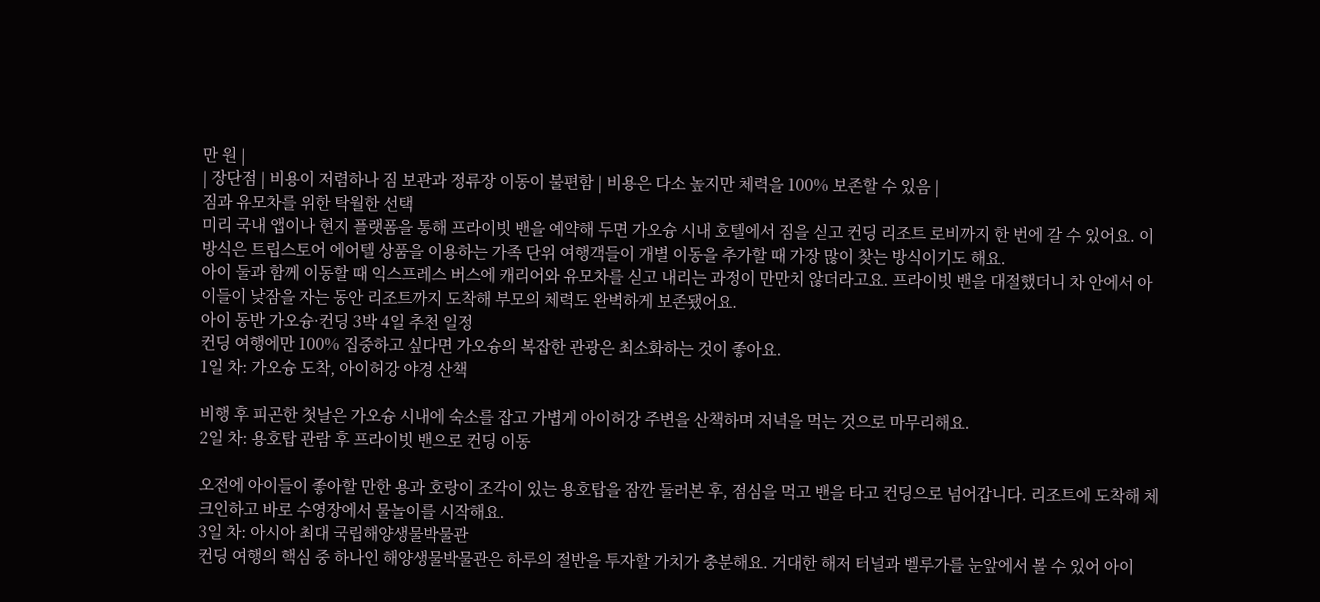만 원 |
| 장단점 | 비용이 저렴하나 짐 보관과 정류장 이동이 불편함 | 비용은 다소 높지만 체력을 100% 보존할 수 있음 |
짐과 유모차를 위한 탁월한 선택
미리 국내 앱이나 현지 플랫폼을 통해 프라이빗 밴을 예약해 두면 가오슝 시내 호텔에서 짐을 싣고 컨딩 리조트 로비까지 한 번에 갈 수 있어요. 이 방식은 트립스토어 에어텔 상품을 이용하는 가족 단위 여행객들이 개별 이동을 추가할 때 가장 많이 찾는 방식이기도 해요.
아이 둘과 함께 이동할 때 익스프레스 버스에 캐리어와 유모차를 싣고 내리는 과정이 만만치 않더라고요. 프라이빗 밴을 대절했더니 차 안에서 아이들이 낮잠을 자는 동안 리조트까지 도착해 부모의 체력도 완벽하게 보존됐어요.
아이 동반 가오슝·컨딩 3박 4일 추천 일정
컨딩 여행에만 100% 집중하고 싶다면 가오슝의 복잡한 관광은 최소화하는 것이 좋아요.
1일 차: 가오슝 도착, 아이허강 야경 산책

비행 후 피곤한 첫날은 가오슝 시내에 숙소를 잡고 가볍게 아이허강 주변을 산책하며 저녁을 먹는 것으로 마무리해요.
2일 차: 용호탑 관람 후 프라이빗 밴으로 컨딩 이동

오전에 아이들이 좋아할 만한 용과 호랑이 조각이 있는 용호탑을 잠깐 둘러본 후, 점심을 먹고 밴을 타고 컨딩으로 넘어갑니다. 리조트에 도착해 체크인하고 바로 수영장에서 물놀이를 시작해요.
3일 차: 아시아 최대 국립해양생물박물관
컨딩 여행의 핵심 중 하나인 해양생물박물관은 하루의 절반을 투자할 가치가 충분해요. 거대한 해저 터널과 벨루가를 눈앞에서 볼 수 있어 아이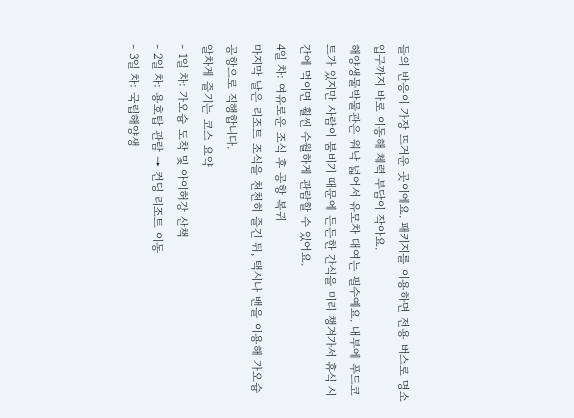들의 반응이 가장 뜨거운 곳이에요. 패키지를 이용하면 전용 버스로 명소 입구까지 바로 이동해 체력 부담이 작아요.
해양생물박물관은 워낙 넓어서 유모차 대여는 필수예요. 내부에 푸드코트가 있지만 사람이 붐비기 때문에 든든한 간식을 미리 챙겨가서 휴식 시간에 먹이면 훨씬 수월하게 관람할 수 있어요.
4일 차: 여유로운 조식 후 공항 복귀
마지막 날은 리조트 조식을 천천히 즐긴 뒤, 택시나 밴을 이용해 가오슝 공항으로 직행합니다.
알차게 즐기는 코스 요약
- 1일 차: 가오슝 도착 및 아이허강 산책
- 2일 차: 용호탑 관람 → 컨딩 리조트 이동
- 3일 차: 국립해양생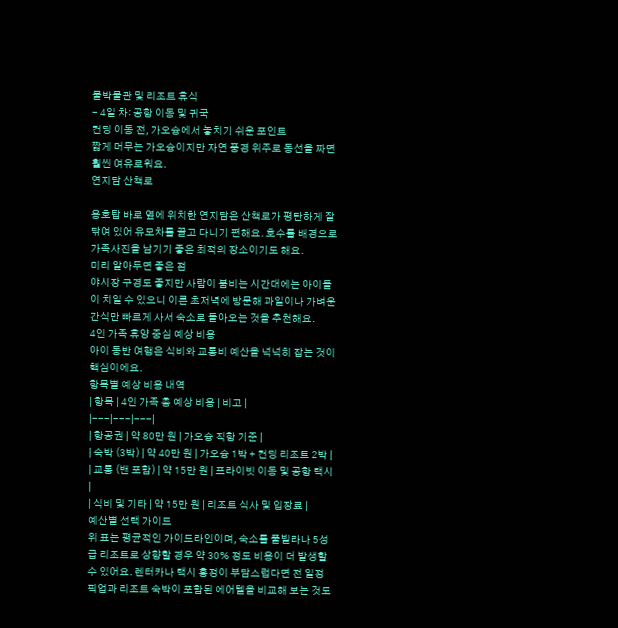물박물관 및 리조트 휴식
- 4일 차: 공항 이동 및 귀국
컨딩 이동 전, 가오슝에서 놓치기 쉬운 포인트
짧게 머무는 가오슝이지만 자연 풍경 위주로 동선을 짜면 훨씬 여유로워요.
연지담 산책로

용호탑 바로 옆에 위치한 연지담은 산책로가 평탄하게 잘 닦여 있어 유모차를 끌고 다니기 편해요. 호수를 배경으로 가족사진을 남기기 좋은 최적의 장소이기도 해요.
미리 알아두면 좋은 점
야시장 구경도 좋지만 사람이 붐비는 시간대에는 아이들이 치일 수 있으니 이른 초저녁에 방문해 과일이나 가벼운 간식만 빠르게 사서 숙소로 돌아오는 것을 추천해요.
4인 가족 휴양 중심 예상 비용
아이 동반 여행은 식비와 교통비 예산을 넉넉히 잡는 것이 핵심이에요.
항목별 예상 비용 내역
| 항목 | 4인 가족 총 예상 비용 | 비고 |
|---|---|---|
| 항공권 | 약 80만 원 | 가오슝 직항 기준 |
| 숙박 (3박) | 약 40만 원 | 가오슝 1박 + 컨딩 리조트 2박 |
| 교통 (밴 포함) | 약 15만 원 | 프라이빗 이동 및 공항 택시 |
| 식비 및 기타 | 약 15만 원 | 리조트 식사 및 입장료 |
예산별 선택 가이드
위 표는 평균적인 가이드라인이며, 숙소를 풀빌라나 5성급 리조트로 상향할 경우 약 30% 정도 비용이 더 발생할 수 있어요. 렌터카나 택시 흥정이 부담스럽다면 전 일정 픽업과 리조트 숙박이 포함된 에어텔을 비교해 보는 것도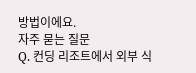방법이에요.
자주 묻는 질문
Q. 컨딩 리조트에서 외부 식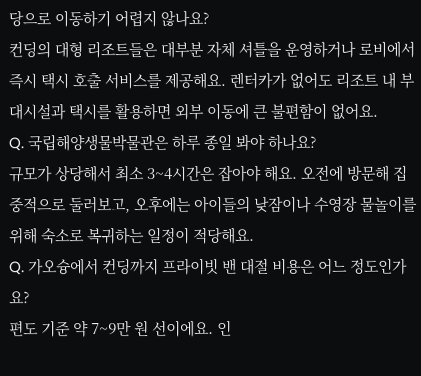당으로 이동하기 어렵지 않나요?
컨딩의 대형 리조트들은 대부분 자체 셔틀을 운영하거나 로비에서 즉시 택시 호출 서비스를 제공해요. 렌터카가 없어도 리조트 내 부대시설과 택시를 활용하면 외부 이동에 큰 불편함이 없어요.
Q. 국립해양생물박물관은 하루 종일 봐야 하나요?
규모가 상당해서 최소 3~4시간은 잡아야 해요. 오전에 방문해 집중적으로 둘러보고, 오후에는 아이들의 낮잠이나 수영장 물놀이를 위해 숙소로 복귀하는 일정이 적당해요.
Q. 가오슝에서 컨딩까지 프라이빗 밴 대절 비용은 어느 정도인가요?
편도 기준 약 7~9만 원 선이에요. 인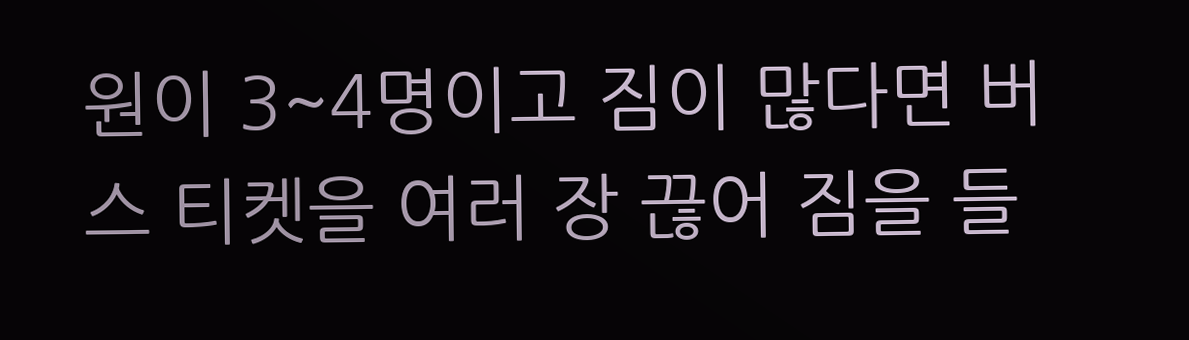원이 3~4명이고 짐이 많다면 버스 티켓을 여러 장 끊어 짐을 들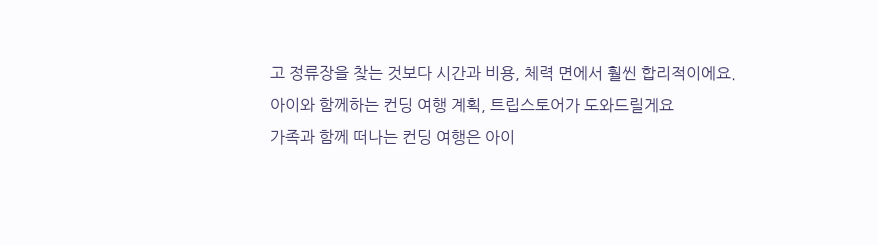고 정류장을 찾는 것보다 시간과 비용, 체력 면에서 훨씬 합리적이에요.
아이와 함께하는 컨딩 여행 계획, 트립스토어가 도와드릴게요
가족과 함께 떠나는 컨딩 여행은 아이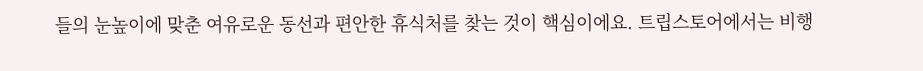들의 눈높이에 맞춘 여유로운 동선과 편안한 휴식처를 찾는 것이 핵심이에요. 트립스토어에서는 비행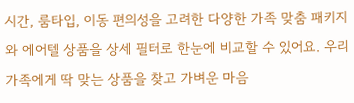시간, 룸타입, 이동 편의성을 고려한 다양한 가족 맞춤 패키지와 에어텔 상품을 상세 필터로 한눈에 비교할 수 있어요. 우리 가족에게 딱 맞는 상품을 찾고 가벼운 마음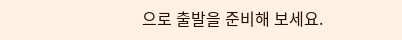으로 출발을 준비해 보세요.